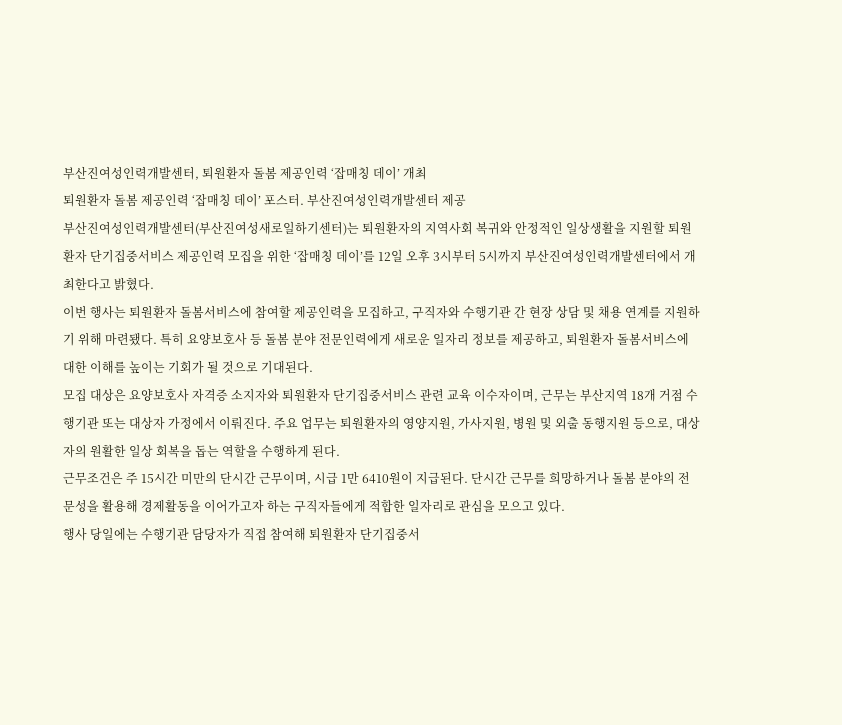부산진여성인력개발센터, 퇴원환자 돌봄 제공인력 ‘잡매칭 데이’ 개최
퇴원환자 돌봄 제공인력 ‘잡매칭 데이’ 포스터. 부산진여성인력개발센터 제공
부산진여성인력개발센터(부산진여성새로일하기센터)는 퇴원환자의 지역사회 복귀와 안정적인 일상생활을 지원할 퇴원환자 단기집중서비스 제공인력 모집을 위한 ‘잡매칭 데이’를 12일 오후 3시부터 5시까지 부산진여성인력개발센터에서 개최한다고 밝혔다.
이번 행사는 퇴원환자 돌봄서비스에 참여할 제공인력을 모집하고, 구직자와 수행기관 간 현장 상담 및 채용 연계를 지원하기 위해 마련됐다. 특히 요양보호사 등 돌봄 분야 전문인력에게 새로운 일자리 정보를 제공하고, 퇴원환자 돌봄서비스에 대한 이해를 높이는 기회가 될 것으로 기대된다.
모집 대상은 요양보호사 자격증 소지자와 퇴원환자 단기집중서비스 관련 교육 이수자이며, 근무는 부산지역 18개 거점 수행기관 또는 대상자 가정에서 이뤄진다. 주요 업무는 퇴원환자의 영양지원, 가사지원, 병원 및 외출 동행지원 등으로, 대상자의 원활한 일상 회복을 돕는 역할을 수행하게 된다.
근무조건은 주 15시간 미만의 단시간 근무이며, 시급 1만 6410원이 지급된다. 단시간 근무를 희망하거나 돌봄 분야의 전문성을 활용해 경제활동을 이어가고자 하는 구직자들에게 적합한 일자리로 관심을 모으고 있다.
행사 당일에는 수행기관 담당자가 직접 참여해 퇴원환자 단기집중서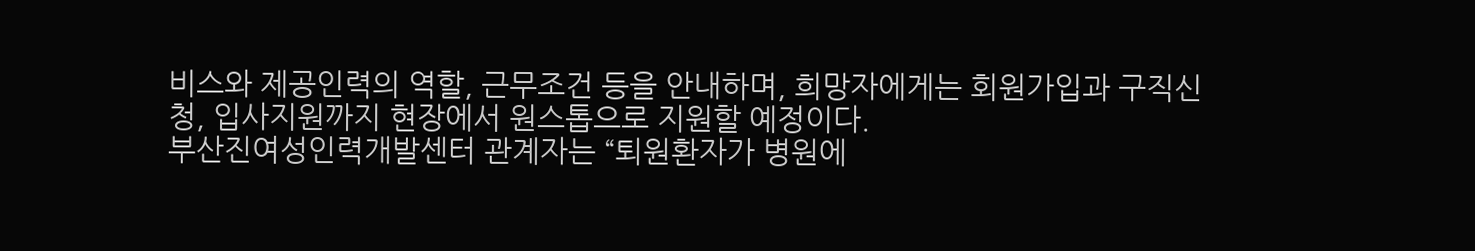비스와 제공인력의 역할, 근무조건 등을 안내하며, 희망자에게는 회원가입과 구직신청, 입사지원까지 현장에서 원스톱으로 지원할 예정이다.
부산진여성인력개발센터 관계자는 “퇴원환자가 병원에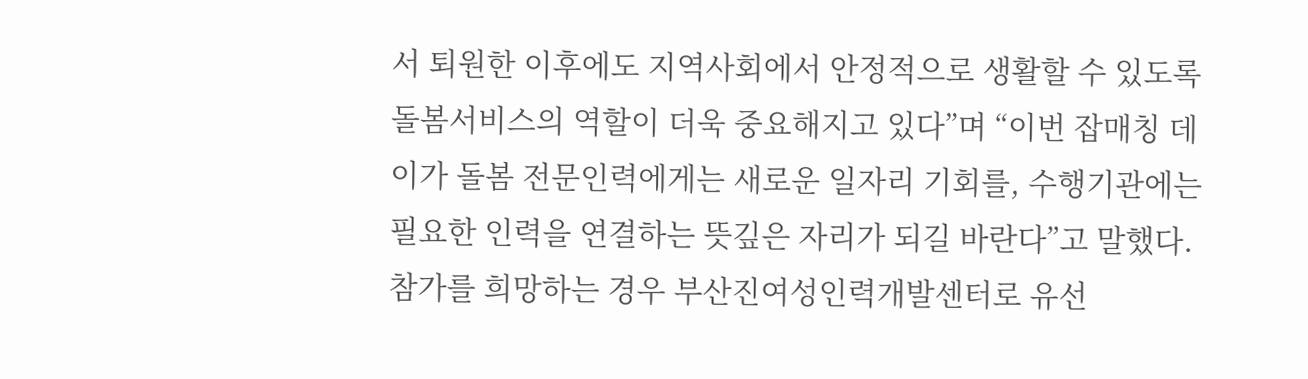서 퇴원한 이후에도 지역사회에서 안정적으로 생활할 수 있도록 돌봄서비스의 역할이 더욱 중요해지고 있다”며 “이번 잡매칭 데이가 돌봄 전문인력에게는 새로운 일자리 기회를, 수행기관에는 필요한 인력을 연결하는 뜻깊은 자리가 되길 바란다”고 말했다.
참가를 희망하는 경우 부산진여성인력개발센터로 유선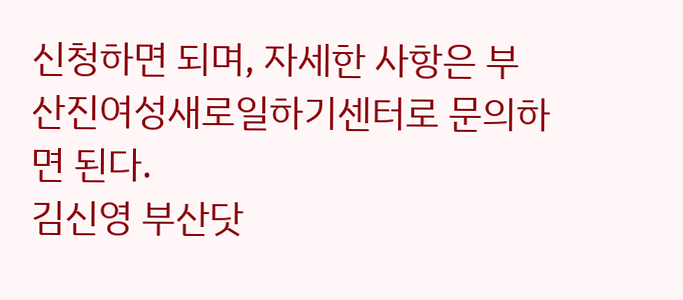신청하면 되며, 자세한 사항은 부산진여성새로일하기센터로 문의하면 된다.
김신영 부산닷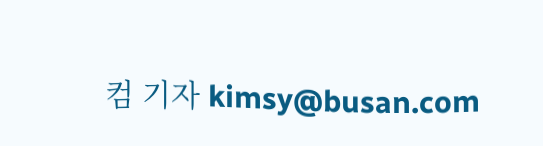컴 기자 kimsy@busan.com